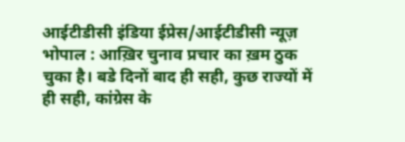आईटीडीसी इंडिया ईप्रेस/आईटीडीसी न्यूज़ भोपाल : आख़िर चुनाव प्रचार का ख़म ठुक चुका है। बडे दिनों बाद ही सही, कुछ राज्यों में ही सही, कांग्रेस के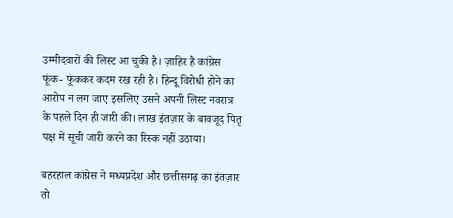उम्मीदवारों की लिस्ट आ चुकी है। ज़ाहिर है कांग्रेस फूंक- फूंककर कदम रख रही है। हिन्दू विरोधी होने का आरोप न लग जाए इसलिए उसने अपनी लिस्ट नवरात्र के पहले दिन ही जारी की। लाख इंतज़ार के बावजूद पितृ पक्ष में सूची जारी करने का रिस्क नहीं उठाया।

बहरहाल कांग्रेस ने मध्यप्रदेश और छत्तीसगढ़ का इंतज़ार तो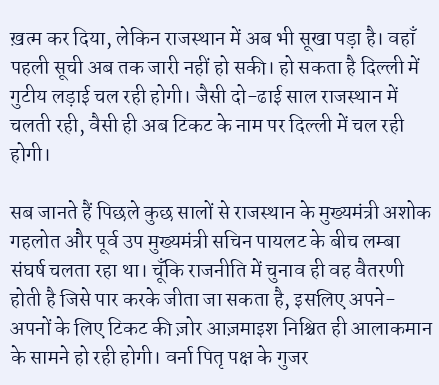ख़त्म कर दिया, लेकिन राजस्थान में अब भी सूखा पड़ा है। वहाँ पहली सूची अब तक जारी नहीं हो सकी। हो सकता है दिल्ली में गुटीय लड़ाई चल रही होगी। जैसी दो-ढाई साल राजस्थान में चलती रही, वैसी ही अब टिकट के नाम पर दिल्ली में चल रही होगी।

सब जानते हैं पिछले कुछ सालों से राजस्थान के मुख्यमंत्री अशोक गहलोत और पूर्व उप मुख्यमंत्री सचिन पायलट के बीच लम्बा संघर्ष चलता रहा था। चूँकि राजनीति में चुनाव ही वह वैतरणी होती है जिसे पार करके जीता जा सकता है, इसलिए अपने-अपनों के लिए टिकट की ज़ोर आज़माइश निश्चित ही आलाकमान के सामने हो रही होगी। वर्ना पितृ पक्ष के गुजर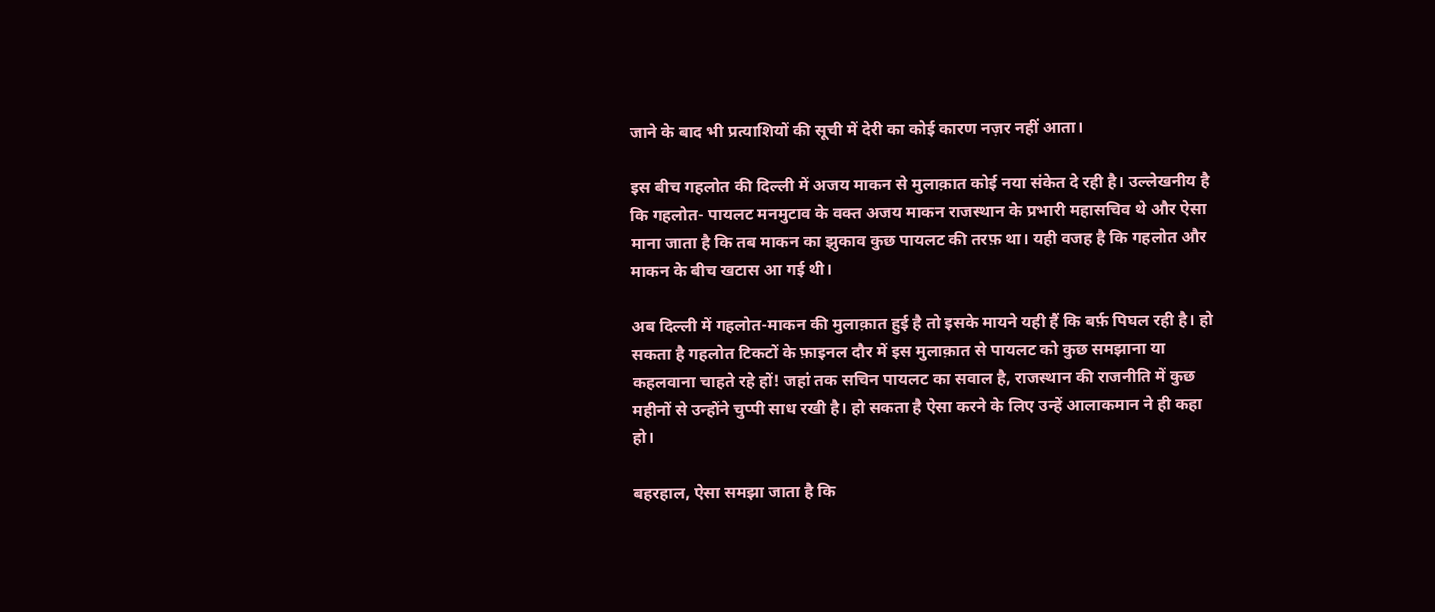जाने के बाद भी प्रत्याशियों की सूची में देरी का कोई कारण नज़र नहीं आता।

इस बीच गहलोत की दिल्ली में अजय माकन से मुलाक़ात कोई नया संकेत दे रही है। उल्लेखनीय है कि गहलोत- पायलट मनमुटाव के वक्त अजय माकन राजस्थान के प्रभारी महासचिव थे और ऐसा माना जाता है कि तब माकन का झुकाव कुछ पायलट की तरफ़ था। यही वजह है कि गहलोत और माकन के बीच खटास आ गई थी।

अब दिल्ली में गहलोत-माकन की मुलाक़ात हुई है तो इसके मायने यही हैं कि बर्फ़ पिघल रही है। हो सकता है गहलोत टिकटों के फ़ाइनल दौर में इस मुलाक़ात से पायलट को कुछ समझाना या कहलवाना चाहते रहे हों! जहां तक सचिन पायलट का सवाल है, राजस्थान की राजनीति में कुछ महीनों से उन्होंने चुप्पी साध रखी है। हो सकता है ऐसा करने के लिए उन्हें आलाकमान ने ही कहा हो।

बहरहाल, ऐसा समझा जाता है कि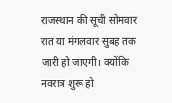राजस्थान की सूची सोमवार रात या मंगलवार सुबह तक जारी हो जाएगी। क्योंकि नवरात्र शुरू हो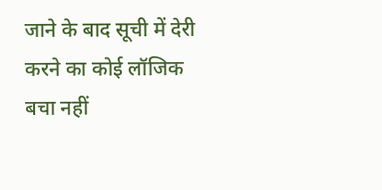जाने के बाद सूची में देरी करने का कोई लॉजिक बचा नहीं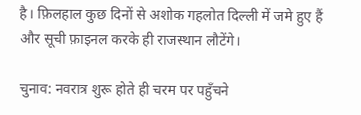है। फ़िलहाल कुछ दिनों से अशोक गहलोत दिल्ली में जमे हुए हैं और सूची फ़ाइनल करके ही राजस्थान लौटेंगे।

चुनाव: नवरात्र शुरू होते ही चरम पर पहुँचने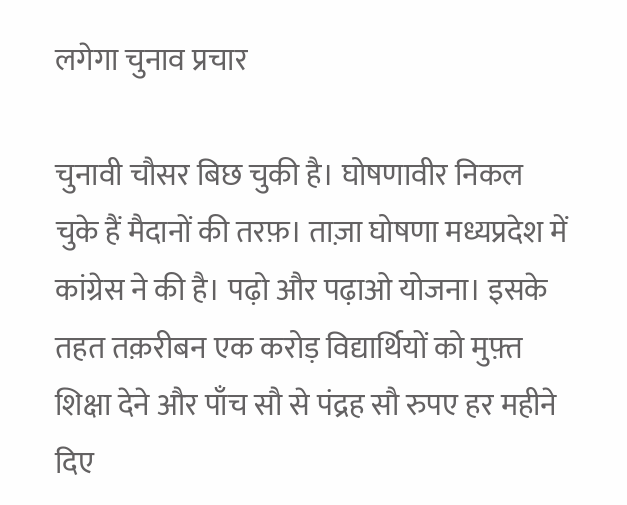लगेगा चुनाव प्रचार

चुनावी चौसर बिछ चुकी है। घोषणावीर निकल चुके हैं मैदानों की तरफ़। ताज़ा घोषणा मध्यप्रदेश में कांग्रेस ने की है। पढ़ो और पढ़ाओ योजना। इसके तहत तक़रीबन एक करोड़ विद्यार्थियों को मुफ़्त शिक्षा देने और पाँच सौ से पंद्रह सौ रुपए हर महीने दिए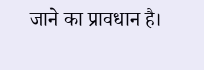जाने का प्रावधान है।